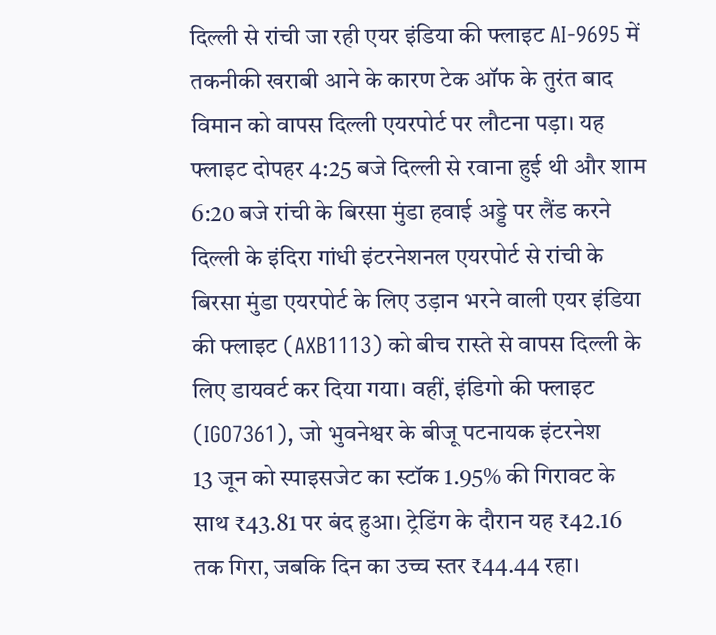दिल्ली से रांची जा रही एयर इंडिया की फ्लाइट AI-9695 में तकनीकी खराबी आने के कारण टेक ऑफ के तुरंत बाद विमान को वापस दिल्ली एयरपोर्ट पर लौटना पड़ा। यह फ्लाइट दोपहर 4:25 बजे दिल्ली से रवाना हुई थी और शाम 6:20 बजे रांची के बिरसा मुंडा हवाई अड्डे पर लैंड करने
दिल्ली के इंदिरा गांधी इंटरनेशनल एयरपोर्ट से रांची के बिरसा मुंडा एयरपोर्ट के लिए उड़ान भरने वाली एयर इंडिया की फ्लाइट (AXB1113) को बीच रास्ते से वापस दिल्ली के लिए डायवर्ट कर दिया गया। वहीं, इंडिगो की फ्लाइट (IGO7361), जो भुवनेश्वर के बीजू पटनायक इंटरनेश
13 जून को स्पाइसजेट का स्टॉक 1.95% की गिरावट के साथ ₹43.81 पर बंद हुआ। ट्रेडिंग के दौरान यह ₹42.16 तक गिरा, जबकि दिन का उच्च स्तर ₹44.44 रहा।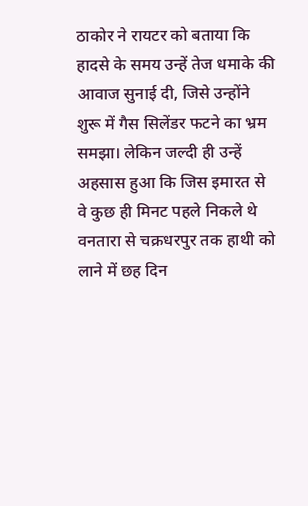ठाकोर ने रायटर को बताया कि हादसे के समय उन्हें तेज धमाके की आवाज सुनाई दी, जिसे उन्होंने शुरू में गैस सिलेंडर फटने का भ्रम समझा। लेकिन जल्दी ही उन्हें अहसास हुआ कि जिस इमारत से वे कुछ ही मिनट पहले निकले थे
वनतारा से चक्रधरपुर तक हाथी को लाने में छह दिन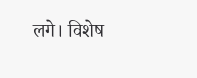लगे। विशेष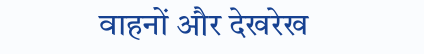वाहनों और देखरेख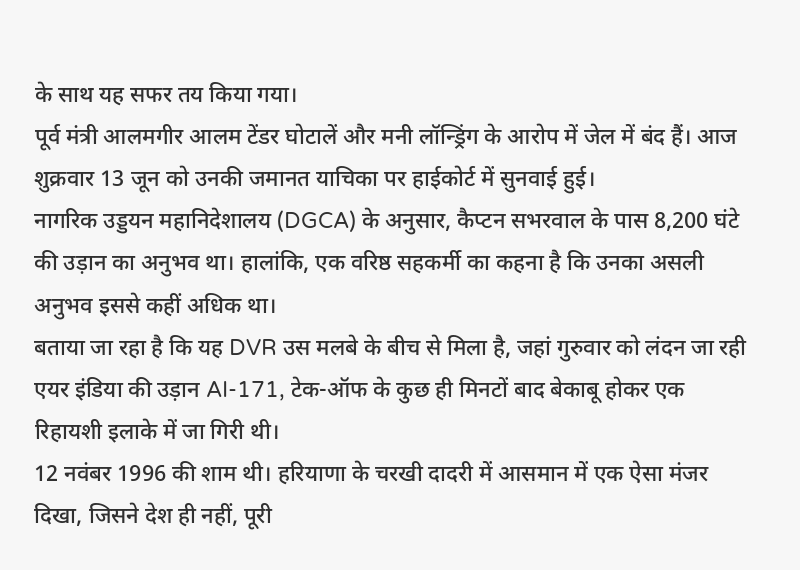के साथ यह सफर तय किया गया।
पूर्व मंत्री आलमगीर आलम टेंडर घोटालें और मनी लॉन्ड्रिंग के आरोप में जेल में बंद हैं। आज शुक्रवार 13 जून को उनकी जमानत याचिका पर हाईकोर्ट में सुनवाई हुई।
नागरिक उड्डयन महानिदेशालय (DGCA) के अनुसार, कैप्टन सभरवाल के पास 8,200 घंटे की उड़ान का अनुभव था। हालांकि, एक वरिष्ठ सहकर्मी का कहना है कि उनका असली अनुभव इससे कहीं अधिक था।
बताया जा रहा है कि यह DVR उस मलबे के बीच से मिला है, जहां गुरुवार को लंदन जा रही एयर इंडिया की उड़ान AI-171, टेक-ऑफ के कुछ ही मिनटों बाद बेकाबू होकर एक रिहायशी इलाके में जा गिरी थी।
12 नवंबर 1996 की शाम थी। हरियाणा के चरखी दादरी में आसमान में एक ऐसा मंजर दिखा, जिसने देश ही नहीं, पूरी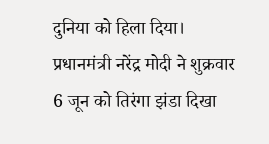दुनिया को हिला दिया।
प्रधानमंत्री नरेंद्र मोदी ने शुक्रवार 6 जून को तिरंगा झंडा दिखा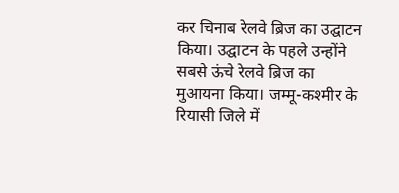कर चिनाब रेलवे ब्रिज का उद्घाटन किया। उद्घाटन के पहले उन्होंने सबसे ऊंचे रेलवे ब्रिज का मुआयना किया। जम्मू-कश्मीर के रियासी जिले में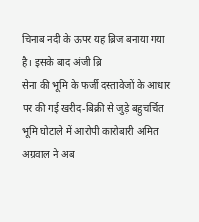चिनाब नदी के ऊपर यह ब्रिज बनाया गया है। इसके बाद अंजी ब्रि
सेना की भूमि के फर्जी दस्तावेजों के आधार पर की गई खरीद-बिक्री से जुड़े बहुचर्चित भूमि घोटाले में आरोपी कारोबारी अमित अग्रवाल ने अब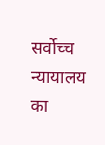सर्वोच्च न्यायालय का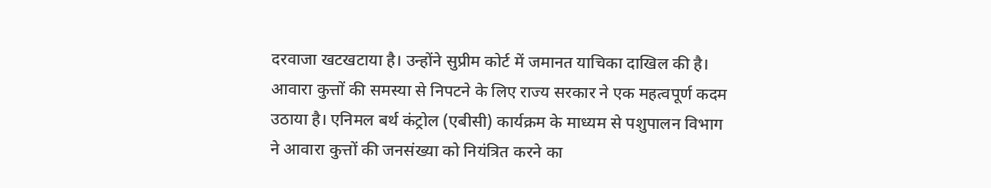दरवाजा खटखटाया है। उन्होंने सुप्रीम कोर्ट में जमानत याचिका दाखिल की है।
आवारा कुत्तों की समस्या से निपटने के लिए राज्य सरकार ने एक महत्वपूर्ण कदम उठाया है। एनिमल बर्थ कंट्रोल (एबीसी) कार्यक्रम के माध्यम से पशुपालन विभाग ने आवारा कुत्तों की जनसंख्या को नियंत्रित करने का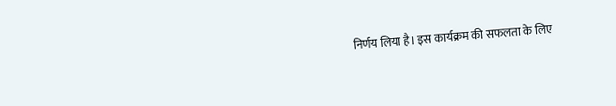निर्णय लिया है। इस कार्यक्रम की सफलता के लिए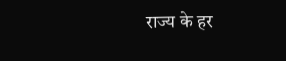राज्य के हर